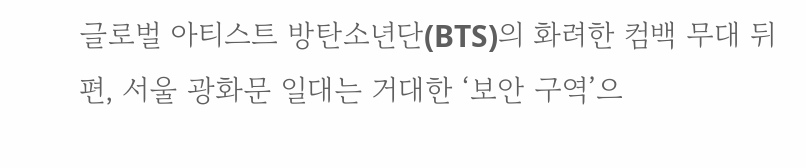글로벌 아티스트 방탄소년단(BTS)의 화려한 컴백 무대 뒤편, 서울 광화문 일대는 거대한 ‘보안 구역’으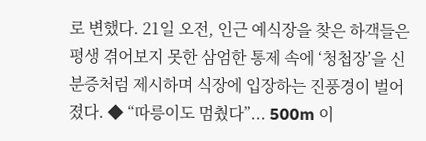로 변했다. 21일 오전, 인근 예식장을 찾은 하객들은 평생 겪어보지 못한 삼엄한 통제 속에 ‘청첩장’을 신분증처럼 제시하며 식장에 입장하는 진풍경이 벌어졌다. ◆ “따릉이도 멈췄다”... 500m 이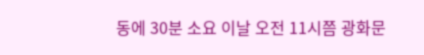동에 30분 소요 이날 오전 11시쯤 광화문